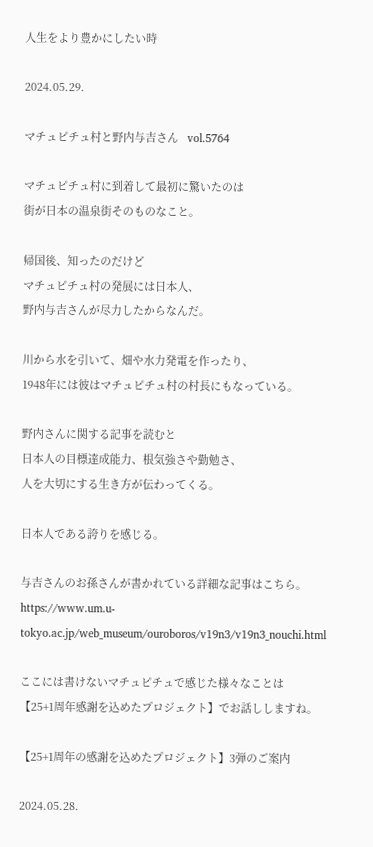人生をより豊かにしたい時

2024.05.29.

マチュピチュ村と野内与吉さん   vol.5764

マチュピチュ村に到着して最初に驚いたのは
街が日本の温泉街そのものなこと。

帰国後、知ったのだけど
マチュピチュ村の発展には日本人、
野内与吉さんが尽力したからなんだ。

川から水を引いて、畑や水力発電を作ったり、
1948年には彼はマチュピチュ村の村長にもなっている。

野内さんに関する記事を読むと
日本人の目標達成能力、根気強さや勤勉さ、
人を大切にする生き方が伝わってくる。

日本人である誇りを感じる。

与吉さんのお孫さんが書かれている詳細な記事はこちら。
https://www.um.u-tokyo.ac.jp/web_museum/ouroboros/v19n3/v19n3_nouchi.html

ここには書けないマチュピチュで感じた様々なことは
【25+1周年感謝を込めたプロジェクト】でお話ししますね。

【25+1周年の感謝を込めたプロジェクト】3弾のご案内

2024.05.28.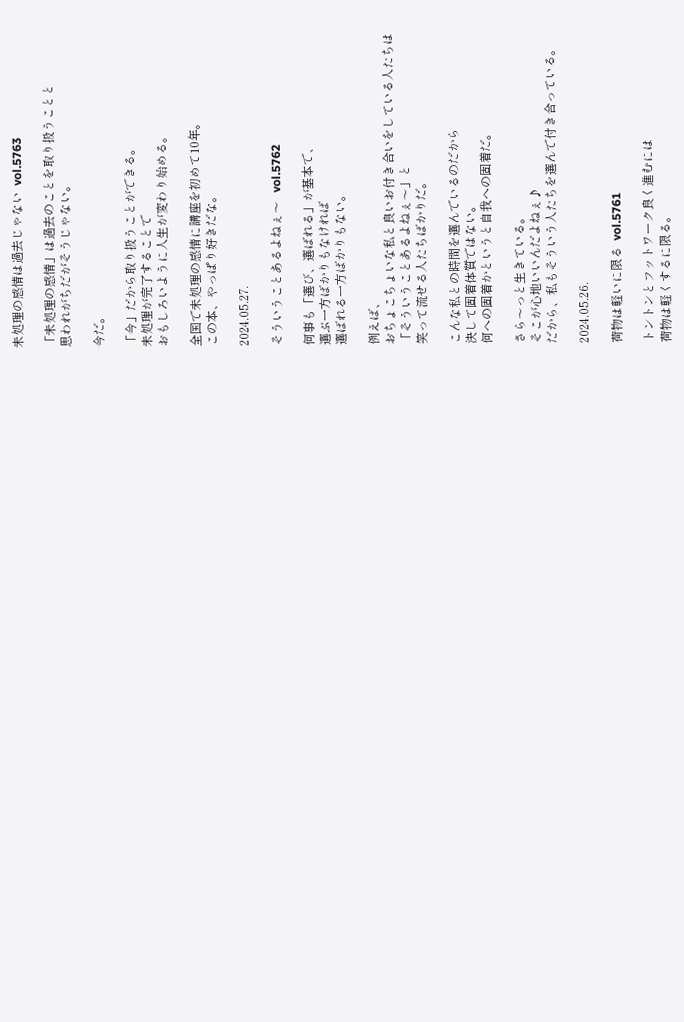未処理の感情は過去じゃない  vol.5763

「未処理の感情」は過去のことを取り扱うことと
思われがちだがそうじゃない。

今だ。

「今」だから取り扱うことができる。
未処理が完了することで
おもしろいように人生が変わり始める。

全国で未処理の感情に講座を初めて10年。
この本、やっぱり好きだな。

2024.05.27.

そういうことあるよねぇ〜   vol.5762

何事も「選び、選ばれる」が基本で、
選ぶ一方ばかりもなければ
選ばれる一方ばかりもない。

例えば、
おちょこちょいな私と良いお付き合いをしている人たちは
「そういうことあるよねぇ〜」と
笑って流せる人たちばかりだ。

こんな私との時間を選んでいるのだから
決して固着体質ではない。
何への固着かというと自我への固着だ。

さら〜っと生きている。
そこが心地いいんだよねぇ♪
だから、私もそういう人たちを選んで付き合っている。

2024.05.26.

荷物は軽いに限る  vol.5761

トントンとフットワーク良く進むには
荷物は軽くするに限る。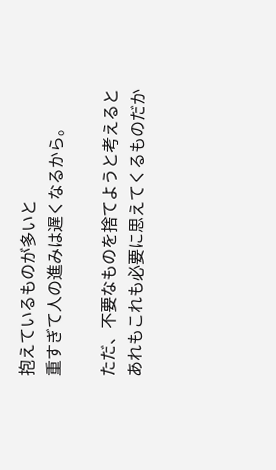抱えているものが多いと
重すぎて人の進みは遅くなるから。

ただ、不要なものを捨てようと考えると
あれもこれも必要に思えてくるものだか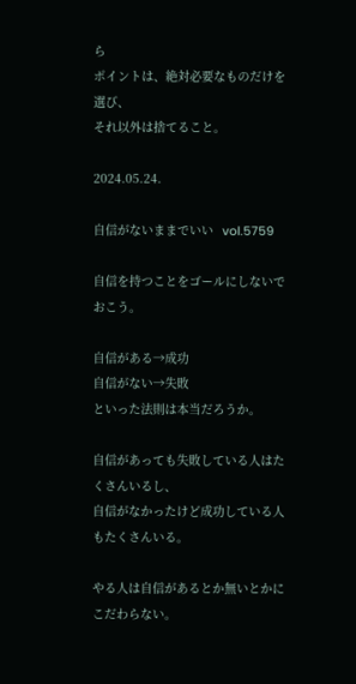ら
ポイントは、絶対必要なものだけを選び、
それ以外は捨てること。

2024.05.24.

自信がないままでいい   vol.5759

自信を持つことをゴールにしないでおこう。

自信がある→成功
自信がない→失敗
といった法則は本当だろうか。

自信があっても失敗している人はたくさんいるし、
自信がなかったけど成功している人もたくさんいる。

やる人は自信があるとか無いとかに
こだわらない。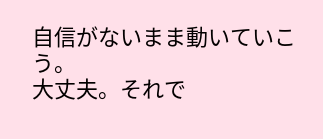自信がないまま動いていこう。
大丈夫。それで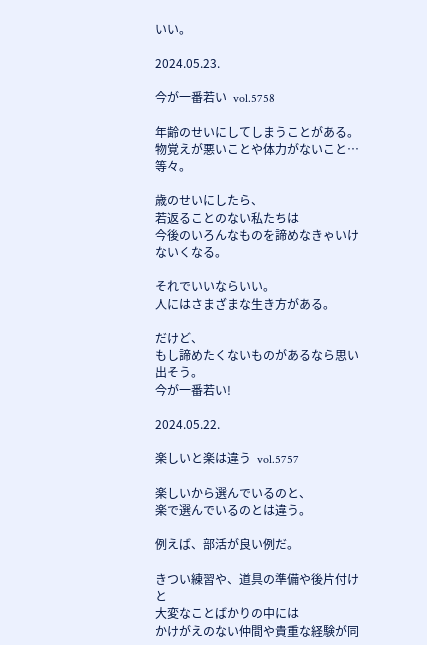いい。

2024.05.23.

今が一番若い  vol.5758

年齢のせいにしてしまうことがある。
物覚えが悪いことや体力がないこと…等々。

歳のせいにしたら、
若返ることのない私たちは
今後のいろんなものを諦めなきゃいけないくなる。

それでいいならいい。
人にはさまざまな生き方がある。

だけど、
もし諦めたくないものがあるなら思い出そう。
今が一番若い!

2024.05.22.

楽しいと楽は違う  vol.5757

楽しいから選んでいるのと、
楽で選んでいるのとは違う。

例えば、部活が良い例だ。

きつい練習や、道具の準備や後片付けと
大変なことばかりの中には
かけがえのない仲間や貴重な経験が同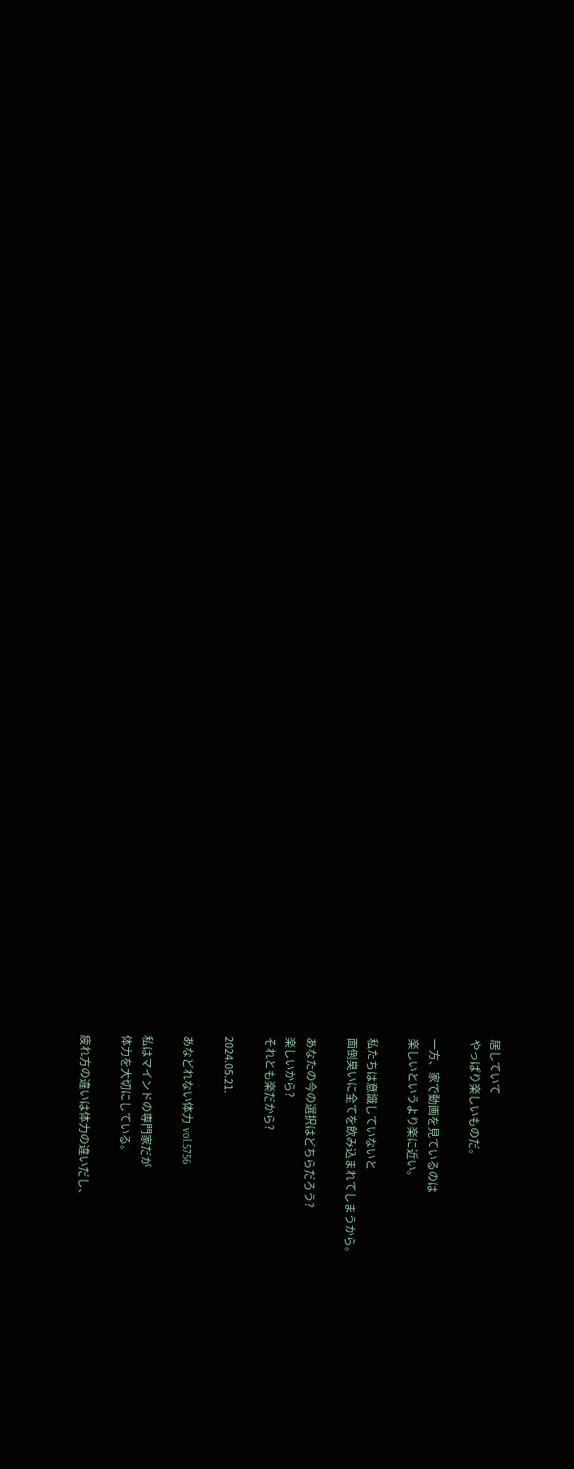居していて
やっぱり楽しいものだ。

一方、家で動画を見ているのは
楽しいというより楽に近い。

私たちは意識していないと
面倒臭いに全てを飲み込まれてしまうから。

あなたの今の選択はどちらだろう?
楽しいから?
それとも楽だから?

2024.05.21.

あなどれない体力  vol.5756

私はマインドの専門家だが
体力を大切にしている。

疲れ方の違いは体力の違いだし、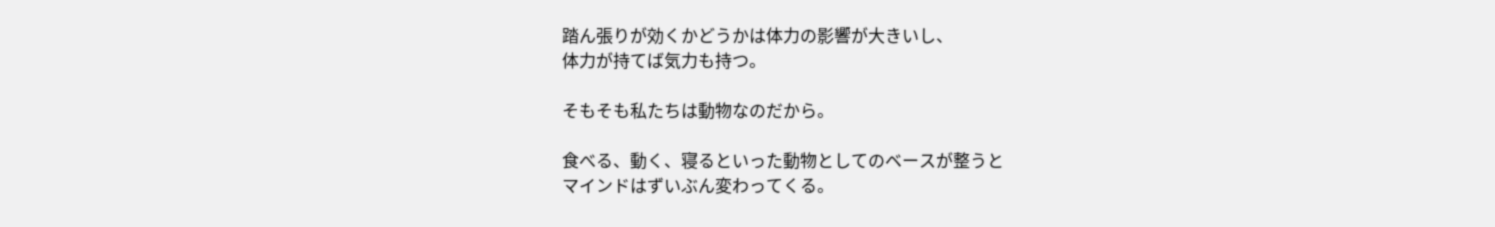踏ん張りが効くかどうかは体力の影響が大きいし、
体力が持てば気力も持つ。

そもそも私たちは動物なのだから。

食べる、動く、寝るといった動物としてのベースが整うと
マインドはずいぶん変わってくる。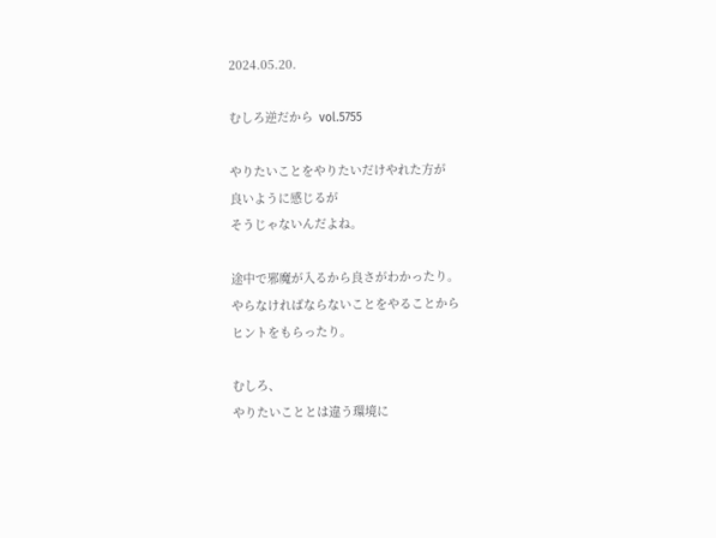2024.05.20.

むしろ逆だから  vol.5755

やりたいことをやりたいだけやれた方が
良いように感じるが
そうじゃないんだよね。

途中で邪魔が入るから良さがわかったり。
やらなければならないことをやることから
ヒントをもらったり。

むしろ、
やりたいこととは違う環境に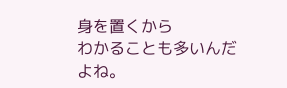身を置くから
わかることも多いんだよね。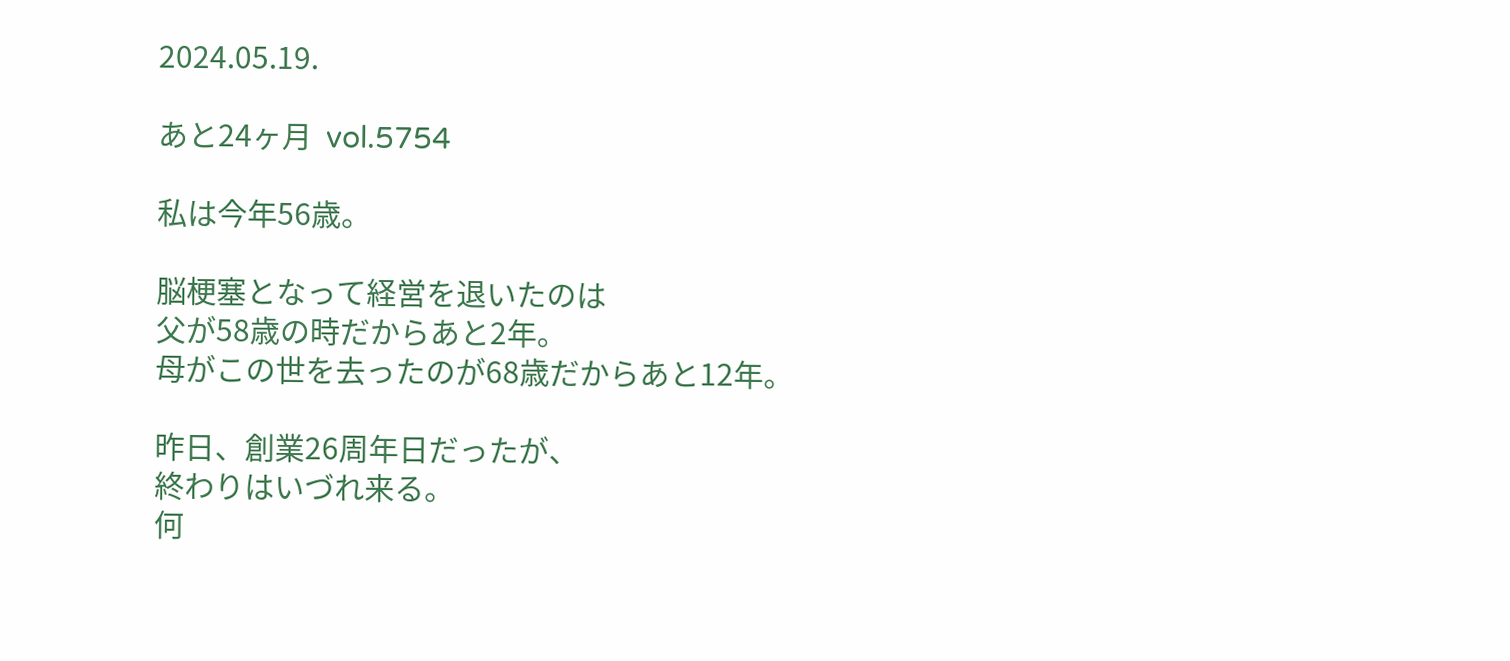2024.05.19.

あと24ヶ月  vol.5754

私は今年56歳。

脳梗塞となって経営を退いたのは
父が58歳の時だからあと2年。
母がこの世を去ったのが68歳だからあと12年。

昨日、創業26周年日だったが、
終わりはいづれ来る。
何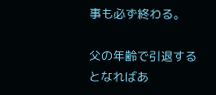事も必ず終わる。

父の年齢で引退するとなればあ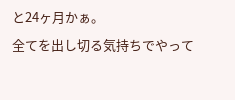と24ヶ月かぁ。
全てを出し切る気持ちでやって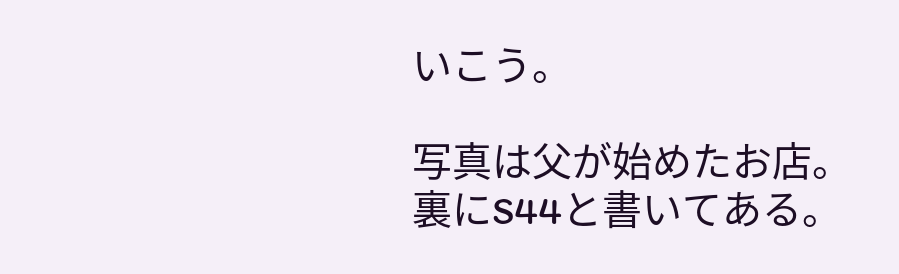いこう。

写真は父が始めたお店。
裏にS44と書いてある。